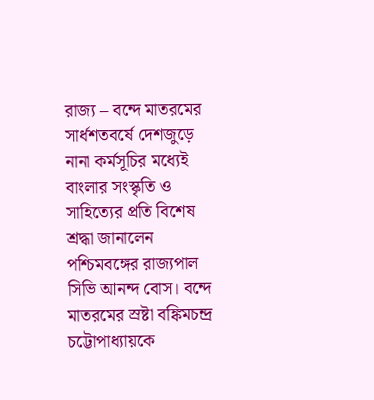রাজ্য – বন্দে মাতরমের সার্ধশতবর্ষে দেশজুড়ে নানা কর্মসূচির মধ্যেই বাংলার সংস্কৃতি ও সাহিত্যের প্রতি বিশেষ শ্রদ্ধা জানালেন পশ্চিমবঙ্গের রাজ্যপাল সিভি আনন্দ বোস। বন্দে মাতরমের স্রষ্টা বঙ্কিমচন্দ্র চট্টোপাধ্যায়কে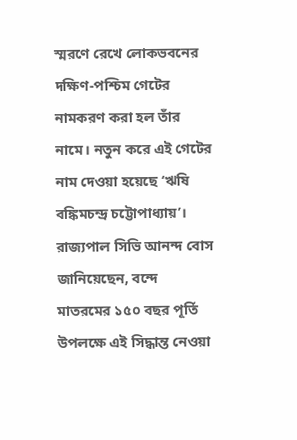স্মরণে রেখে লোকভবনের দক্ষিণ-পশ্চিম গেটের নামকরণ করা হল তাঁর নামে। নতুন করে এই গেটের নাম দেওয়া হয়েছে ‘ঋষি বঙ্কিমচন্দ্র চট্টোপাধ্যায়’।
রাজ্যপাল সিভি আনন্দ বোস জানিয়েছেন, বন্দে মাতরমের ১৫০ বছর পূর্তি উপলক্ষে এই সিদ্ধান্ত নেওয়া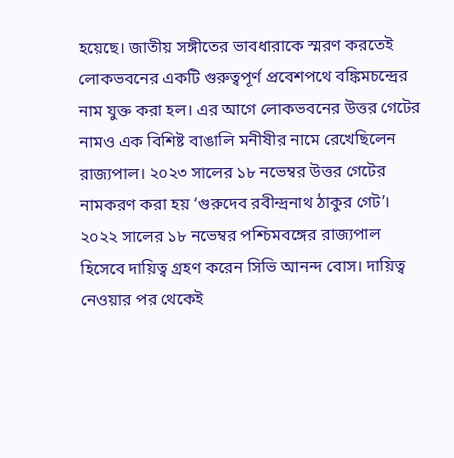হয়েছে। জাতীয় সঙ্গীতের ভাবধারাকে স্মরণ করতেই লোকভবনের একটি গুরুত্বপূর্ণ প্রবেশপথে বঙ্কিমচন্দ্রের নাম যুক্ত করা হল। এর আগে লোকভবনের উত্তর গেটের নামও এক বিশিষ্ট বাঙালি মনীষীর নামে রেখেছিলেন রাজ্যপাল। ২০২৩ সালের ১৮ নভেম্বর উত্তর গেটের নামকরণ করা হয় ‘গুরুদেব রবীন্দ্রনাথ ঠাকুর গেট’।
২০২২ সালের ১৮ নভেম্বর পশ্চিমবঙ্গের রাজ্যপাল হিসেবে দায়িত্ব গ্রহণ করেন সিভি আনন্দ বোস। দায়িত্ব নেওয়ার পর থেকেই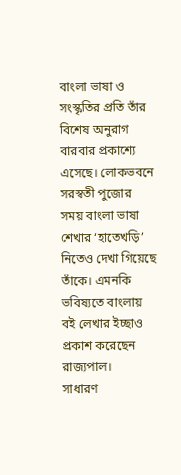বাংলা ভাষা ও সংস্কৃতির প্রতি তাঁর বিশেষ অনুরাগ বারবার প্রকাশ্যে এসেছে। লোকভবনে সরস্বতী পুজোর সময় বাংলা ভাষা শেখার ‘হাতেখড়ি’ নিতেও দেখা গিয়েছে তাঁকে। এমনকি ভবিষ্যতে বাংলায় বই লেখার ইচ্ছাও প্রকাশ করেছেন রাজ্যপাল।
সাধারণ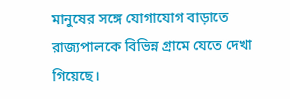মানুষের সঙ্গে যোগাযোগ বাড়াতে রাজ্যপালকে বিভিন্ন গ্রামে যেতে দেখা গিয়েছে।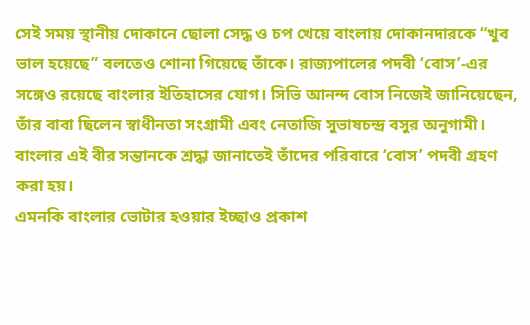সেই সময় স্থানীয় দোকানে ছোলা সেদ্ধ ও চপ খেয়ে বাংলায় দোকানদারকে “খুব ভাল হয়েছে” বলতেও শোনা গিয়েছে তাঁকে। রাজ্যপালের পদবী ‘বোস’-এর সঙ্গেও রয়েছে বাংলার ইতিহাসের যোগ। সিভি আনন্দ বোস নিজেই জানিয়েছেন, তাঁর বাবা ছিলেন স্বাধীনতা সংগ্রামী এবং নেতাজি সুভাষচন্দ্র বসুর অনুগামী। বাংলার এই বীর সন্তানকে শ্রদ্ধা জানাতেই তাঁদের পরিবারে ‘বোস’ পদবী গ্রহণ করা হয়।
এমনকি বাংলার ভোটার হওয়ার ইচ্ছাও প্রকাশ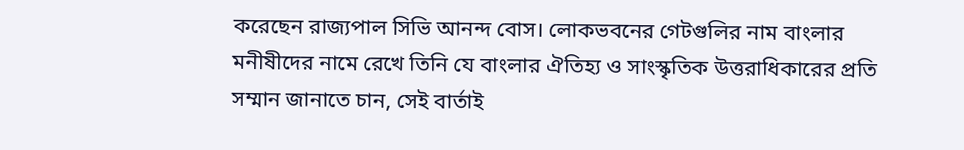করেছেন রাজ্যপাল সিভি আনন্দ বোস। লোকভবনের গেটগুলির নাম বাংলার মনীষীদের নামে রেখে তিনি যে বাংলার ঐতিহ্য ও সাংস্কৃতিক উত্তরাধিকারের প্রতি সম্মান জানাতে চান, সেই বার্তাই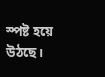স্পষ্ট হয়ে উঠছে।